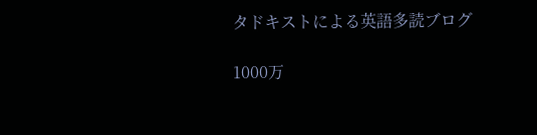タドキストによる英語多読ブログ

1000万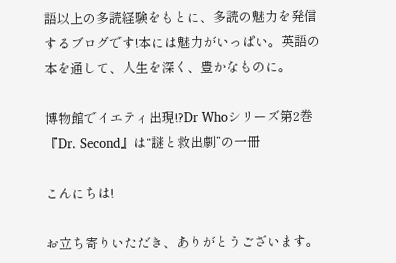語以上の多読経験をもとに、多読の魅力を発信するブログです!本には魅力がいっぱい。英語の本を通して、人生を深く、豊かなものに。

博物館でイエティ出現!?Dr Whoシリーズ第2巻『Dr. Second』は“謎と救出劇”の一冊

こんにちは!

お立ち寄りいただき、ありがとうございます。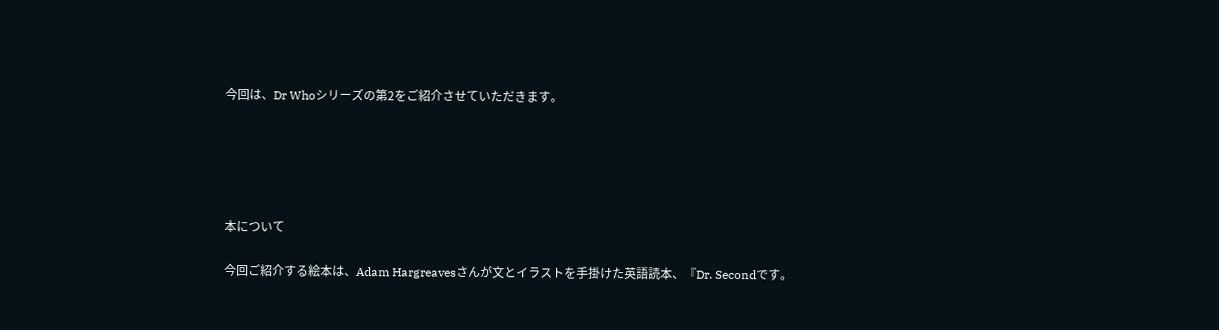今回は、Dr Whoシリーズの第2をご紹介させていただきます。





本について

今回ご紹介する絵本は、Adam Hargreavesさんが文とイラストを手掛けた英語読本、『Dr. Secondです。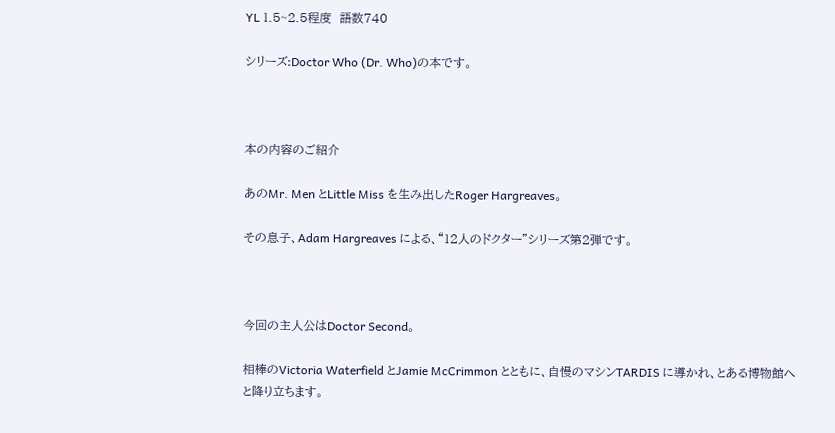YL 1.5~2.5程度  語数740

シリーズ:Doctor Who (Dr. Who)の本です。



本の内容のご紹介

あのMr. Men とLittle Miss を生み出したRoger Hargreaves。

その息子、Adam Hargreaves による、“12人のドクター”シリーズ第2弾です。



今回の主人公はDoctor Second。

相棒のVictoria Waterfield とJamie McCrimmon とともに、自慢のマシンTARDIS に導かれ、とある博物館へと降り立ちます。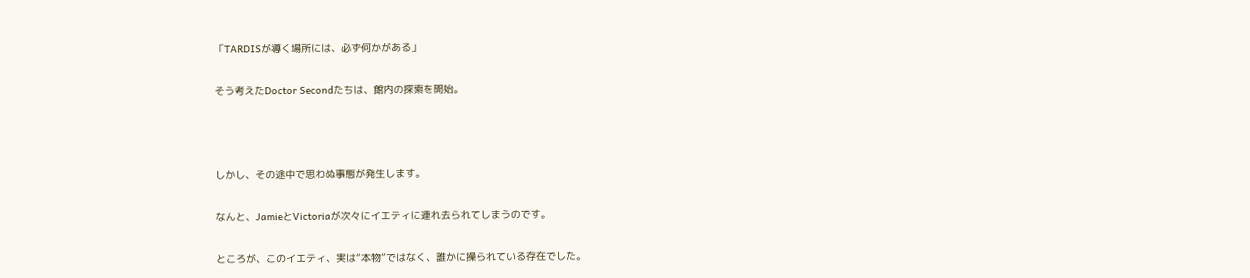「TARDISが導く場所には、必ず何かがある」

そう考えたDoctor Secondたちは、館内の探索を開始。



しかし、その途中で思わぬ事態が発生します。

なんと、JamieとVictoriaが次々にイエティに連れ去られてしまうのです。

ところが、このイエティ、実は“本物”ではなく、誰かに操られている存在でした。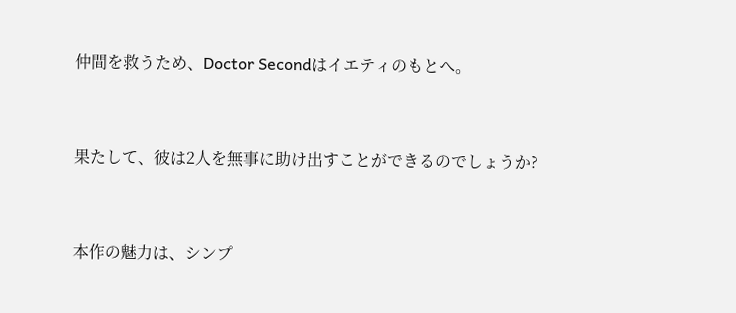仲間を救うため、Doctor Secondはイエティのもとへ。



果たして、彼は2人を無事に助け出すことができるのでしょうか?



本作の魅力は、シンプ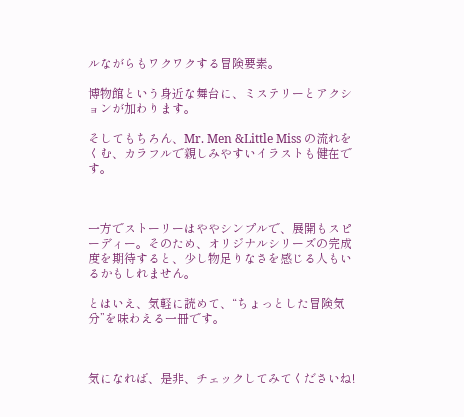ルながらもワクワクする冒険要素。

博物館という身近な舞台に、ミステリーとアクションが加わります。

そしてもちろん、Mr. Men &Little Miss の流れをくむ、カラフルで親しみやすいイラストも健在です。



一方でストーリーはややシンプルで、展開もスピーディー。そのため、オリジナルシリーズの完成度を期待すると、少し物足りなさを感じる人もいるかもしれません。

とはいえ、気軽に読めて、“ちょっとした冒険気分”を味わえる一冊です。



気になれば、是非、チェックしてみてくださいね!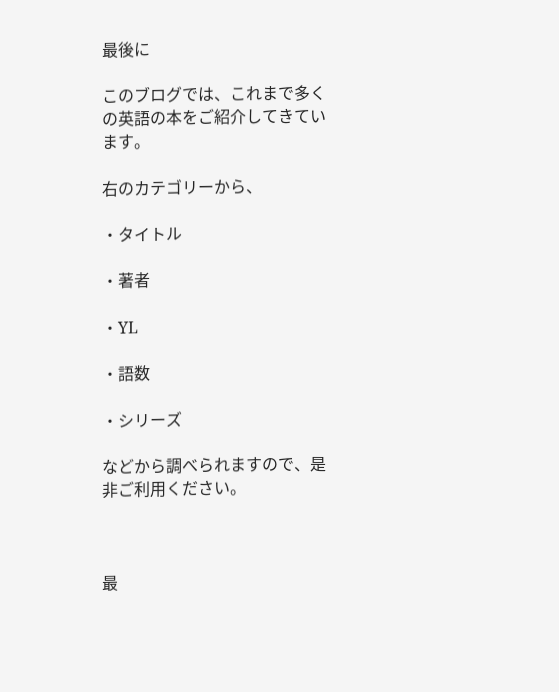最後に

このブログでは、これまで多くの英語の本をご紹介してきています。

右のカテゴリーから、

・タイトル

・著者

・YL

・語数

・シリーズ

などから調べられますので、是非ご利用ください。



最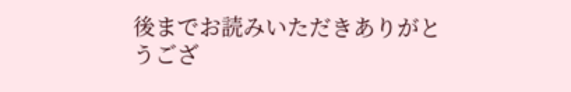後までお読みいただきありがとうござ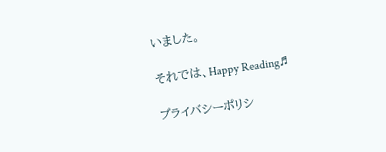いました。

それでは、Happy Reading♬

プライバシーポリシ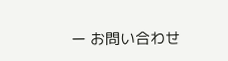ー お問い合わせ